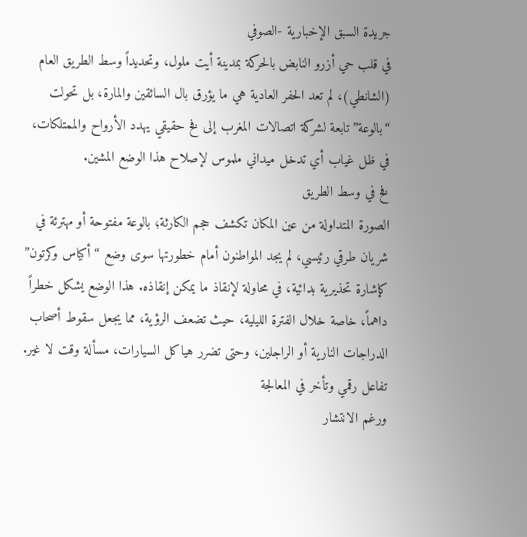جريدة السبق الإخبارية -الصوفي
في قلب حي أزرو النابض بالحركة بمدينة أيت ملول، وتحديداً وسط الطريق العام (الشانطي)، لم تعد الحفر العادية هي ما يؤرق بال السائقين والمارة، بل تحولت “بالوعة” تابعة لشركة اتصالات المغرب إلى فخ حقيقي يهدد الأرواح والممتلكات، في ظل غياب أي تدخل ميداني ملموس لإصلاح هذا الوضع المشين.
فخ في وسط الطريق
الصورة المتداولة من عين المكان تكشف حجم الكارثة؛ بالوعة مفتوحة أو مهترئة في شريان طرقي رئيسي، لم يجد المواطنون أمام خطورتها سوى وضع “أكياس وكرتون” كإشارة تحذيرية بدائية، في محاولة لإنقاذ ما يمكن إنقاذه. هذا الوضع يشكل خطراً داهماً، خاصة خلال الفترة الليلية، حيث تضعف الرؤية، مما يجعل سقوط أصحاب الدراجات النارية أو الراجلين، وحتى تضرر هياكل السيارات، مسألة وقت لا غير.
تفاعل رقمي وتأخر في المعالجة
ورغم الانتشار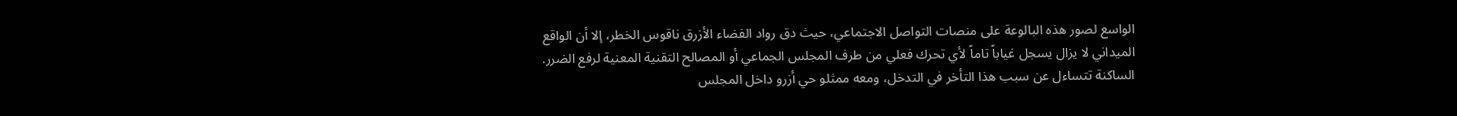الواسع لصور هذه البالوعة على منصات التواصل الاجتماعي، حيث دق رواد الفضاء الأزرق ناقوس الخطر، إلا أن الواقع الميداني لا يزال يسجل غياباً تاماً لأي تحرك فعلي من طرف المجلس الجماعي أو المصالح التقنية المعنية لرفع الضرر. الساكنة تتساءل عن سبب هذا التأخر في التدخل، ومعه ممثلو حي أزرو داخل المجلس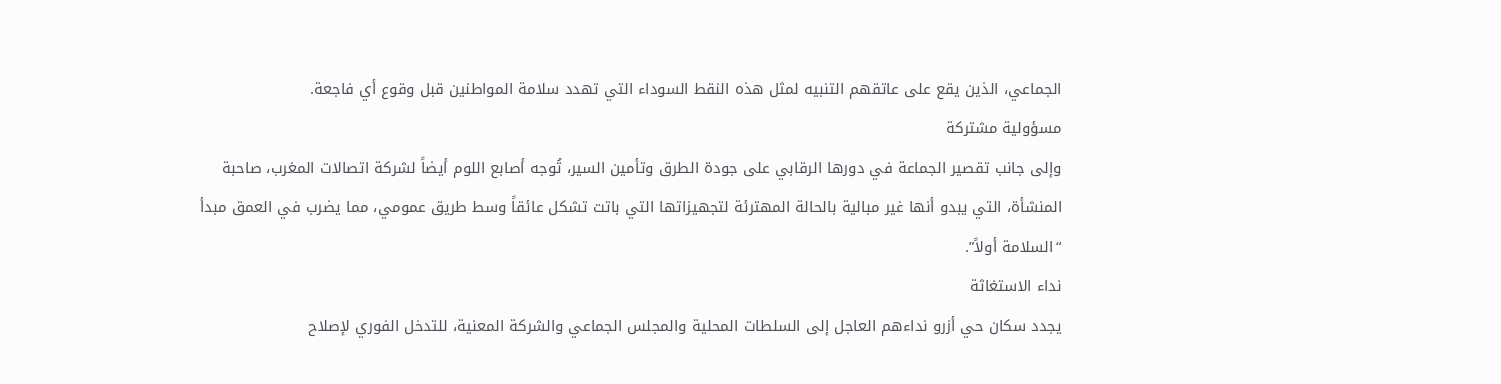الجماعي، الذين يقع على عاتقهم التنبيه لمثل هذه النقط السوداء التي تهدد سلامة المواطنين قبل وقوع أي فاجعة.
مسؤولية مشتركة
وإلى جانب تقصير الجماعة في دورها الرقابي على جودة الطرق وتأمين السير، تُوجه أصابع اللوم أيضاً لشركة اتصالات المغرب، صاحبة المنشأة، التي يبدو أنها غير مبالية بالحالة المهترئة لتجهيزاتها التي باتت تشكل عائقاً وسط طريق عمومي، مما يضرب في العمق مبدأ “السلامة أولاً”.
نداء الاستغاثة
يجدد سكان حي أزرو نداءهم العاجل إلى السلطات المحلية والمجلس الجماعي والشركة المعنية، للتدخل الفوري لإصلاح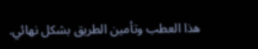هذا العطب وتأمين الطريق بشكل نهائي.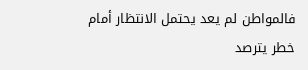فالمواطن لم يعد يحتمل الانتظار أمام خطر يترصد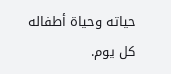حياته وحياة أطفاله كل يوم.